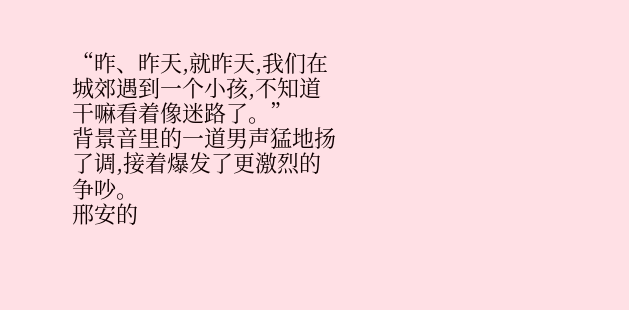“昨、昨天,就昨天,我们在城郊遇到一个小孩,不知道干嘛看着像迷路了。”
背景音里的一道男声猛地扬了调,接着爆发了更激烈的争吵。
邢安的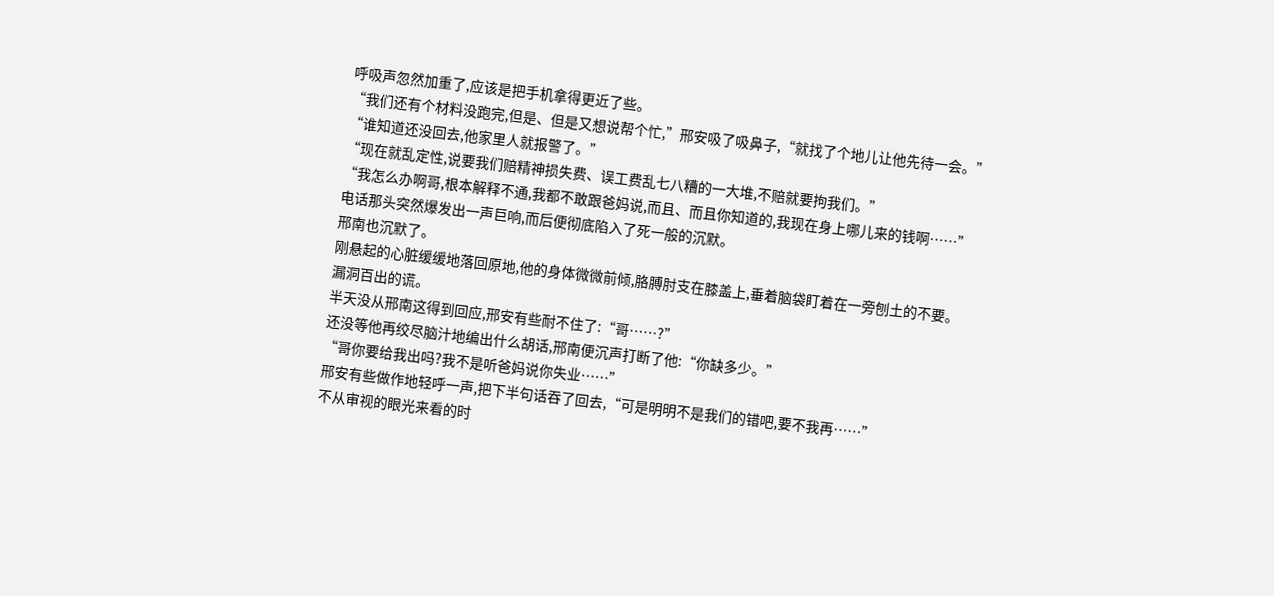呼吸声忽然加重了,应该是把手机拿得更近了些。
“我们还有个材料没跑完,但是、但是又想说帮个忙,”邢安吸了吸鼻子,“就找了个地儿让他先待一会。”
“谁知道还没回去,他家里人就报警了。”
“现在就乱定性,说要我们赔精神损失费、误工费乱七八糟的一大堆,不赔就要拘我们。”
“我怎么办啊哥,根本解释不通,我都不敢跟爸妈说,而且、而且你知道的,我现在身上哪儿来的钱啊……”
电话那头突然爆发出一声巨响,而后便彻底陷入了死一般的沉默。
邢南也沉默了。
刚悬起的心脏缓缓地落回原地,他的身体微微前倾,胳膊肘支在膝盖上,垂着脑袋盯着在一旁刨土的不要。
漏洞百出的谎。
半天没从邢南这得到回应,邢安有些耐不住了:“哥……?”
还没等他再绞尽脑汁地编出什么胡话,邢南便沉声打断了他:“你缺多少。”
“哥你要给我出吗?我不是听爸妈说你失业……”
邢安有些做作地轻呼一声,把下半句话吞了回去,“可是明明不是我们的错吧,要不我再……”
不从审视的眼光来看的时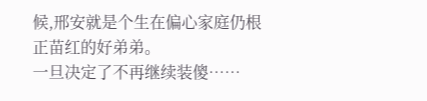候,邢安就是个生在偏心家庭仍根正苗红的好弟弟。
一旦决定了不再继续装傻……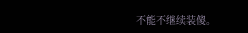不能不继续装傻。